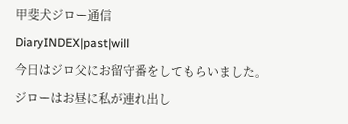甲斐犬ジロー通信
DiaryINDEX|past|will
今日はジロ父にお留守番をしてもらいました。 ジローはお昼に私が連れ出し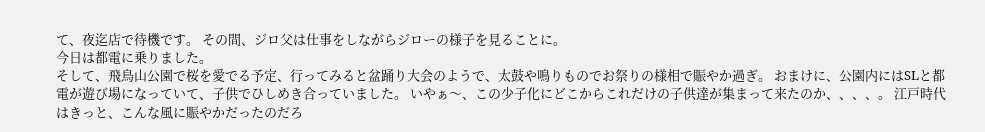て、夜迄店で待機です。 その間、ジロ父は仕事をしながらジローの様子を見ることに。
今日は都電に乗りました。
そして、飛鳥山公園で桜を愛でる予定、行ってみると盆踊り大会のようで、太鼓や鳴りものでお祭りの様相で賑やか過ぎ。 おまけに、公園内にはSLと都電が遊び場になっていて、子供でひしめき合っていました。 いやぁ〜、この少子化にどこからこれだけの子供達が集まって来たのか、、、、。 江戸時代はきっと、こんな風に賑やかだったのだろ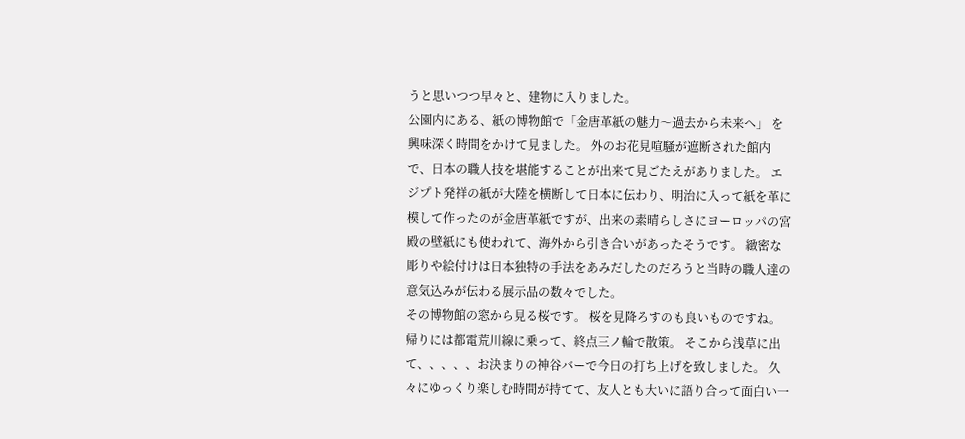うと思いつつ早々と、建物に入りました。
公園内にある、紙の博物館で「金唐革紙の魅力〜過去から未来へ」 を興味深く時間をかけて見ました。 外のお花見喧騒が遮断された館内で、日本の職人技を堪能することが出来て見ごたえがありました。 エジプト発祥の紙が大陸を横断して日本に伝わり、明治に入って紙を革に模して作ったのが金唐革紙ですが、出来の素晴らしさにヨーロッパの宮殿の壁紙にも使われて、海外から引き合いがあったそうです。 緻密な彫りや絵付けは日本独特の手法をあみだしたのだろうと当時の職人達の意気込みが伝わる展示品の数々でした。
その博物館の窓から見る桜です。 桜を見降ろすのも良いものですね。
帰りには都電荒川線に乗って、終点三ノ輪で散策。 そこから浅草に出て、、、、、お決まりの神谷バーで今日の打ち上げを致しました。 久々にゆっくり楽しむ時間が持てて、友人とも大いに語り合って面白い一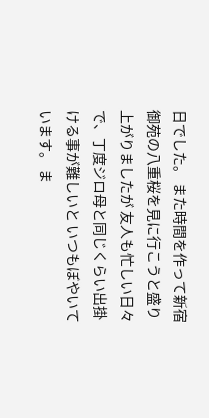日でした。 また時間を作って新宿御苑の八重桜を見に行こうと盛り上がりましたが 友人も忙しい日々で、丁度ジロ母と同じくらい出掛ける事が難しいと いつもぼやいています。 ま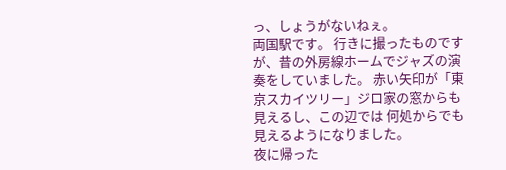っ、しょうがないねぇ。
両国駅です。 行きに撮ったものですが、昔の外房線ホームでジャズの演奏をしていました。 赤い矢印が「東京スカイツリー」ジロ家の窓からも見えるし、この辺では 何処からでも見えるようになりました。
夜に帰った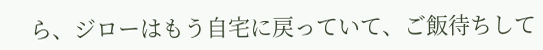ら、ジローはもう自宅に戻っていて、ご飯待ちして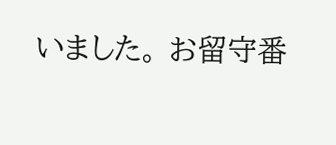いました。 お留守番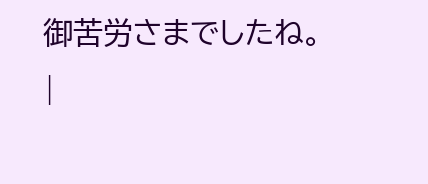御苦労さまでしたね。
|